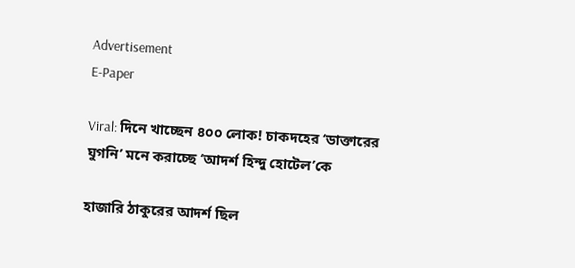Advertisement
E-Paper

Viral: দিনে খাচ্ছেন ৪০০ লোক! চাকদহের ‘ডাক্তারের ঘুগনি’ মনে করাচ্ছে ‘আদর্শ হিন্দু হোটেল’কে

হাজারি ঠাকুরের আদর্শ ছিল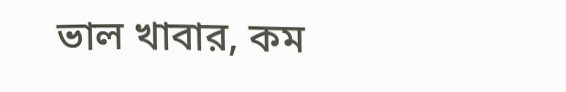ভাল খাবার, কম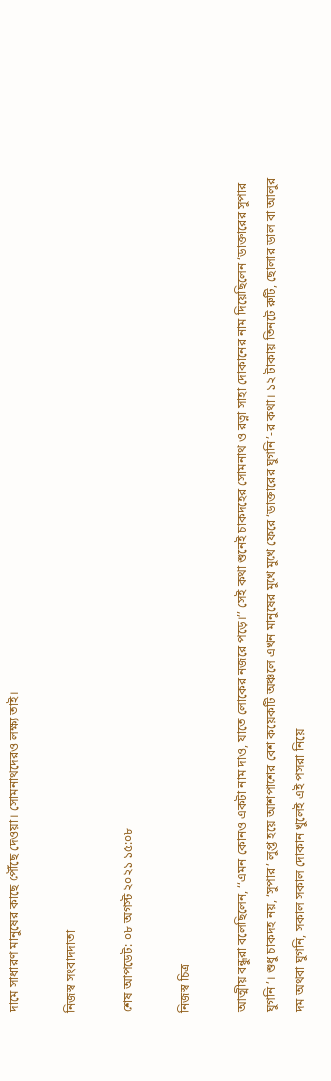দামে সাধারণ মানুষের কাছে পৌঁছে দেওয়া। সোমনাথদেরও লক্ষ্য তাই।

নিজস্ব সংবাদদাতা

শেষ আপডেট: ০৮ অগস্ট ২০২১ ১৫:০৮

নিজস্ব চিত্র

আত্মীয় বন্ধুরা বলেছিলেন, ‘‘এমন কোনও একটা নাম দাও, যাতে লোকের নজরে পড়ে।’’ সেই কথা শুনেই চাকদহের সোমনাথ ও রত্না সাহা দোকানের নাম দিয়েছিলেন ‘ডাক্তারের সুপার ঘুগনি’। শুধু চাকদহ নয়, ‘সুপার’ লুপ্ত হয়ে আশপাশের বেশ কয়েকটি অঞ্চলে এখন মানুষের মুখে মুখে ফেরে ‘ডাক্তারের ঘুগনি’-র কথা। ১২ টাকায় তিনটে রুটি, ছোলার ডাল বা আলুর দম অথবা ঘুগনি, সকাল সকাল দোকান খুলেই এই পসরা নিয়ে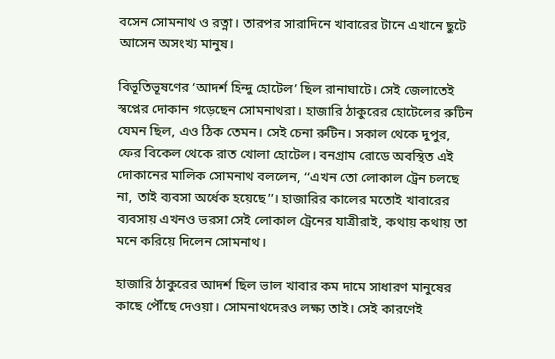বসেন সোমনাথ ও রত্না। তারপর সারাদিনে খাবারের টানে এখানে ছুটে আসেন অসংখ্য মানুষ।

বিভূতিভূষণের ‘আদর্শ হিন্দু হোটেল’ ছিল রানাঘাটে। সেই জেলাতেই স্বপ্নের দোকান গড়েছেন সোমনাথরা। হাজারি ঠাকুরের হোটেলের রুটিন যেমন ছিল, এও ঠিক তেমন। সেই চেনা রুটিন। সকাল থেকে দুপুর, ফের বিকেল থেকে রাত খোলা হোটেল। বনগ্রাম রোডে অবস্থিত এই দোকানের মালিক সোমনাথ বললেন, ‘‘এখন তো লোকাল ট্রেন চলছে না, তাই ব্যবসা অর্ধেক হয়েছে’’। হাজারির কালের মতোই খাবারের ব্যবসায় এখনও ভরসা সেই লোকাল ট্রেনের যাত্রীরাই, কথায় কথায় তা মনে করিয়ে দিলেন সোমনাথ।

হাজারি ঠাকুরের আদর্শ ছিল ভাল খাবার কম দামে সাধারণ মানুষের কাছে পৌঁছে দেওয়া। সোমনাথদেরও লক্ষ্য তাই। সেই কারণেই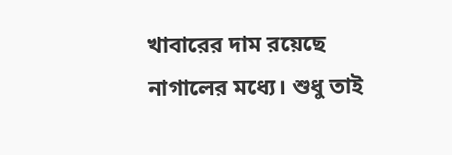খাবারের দাম রয়েছে নাগালের মধ্যে। শুধু তাই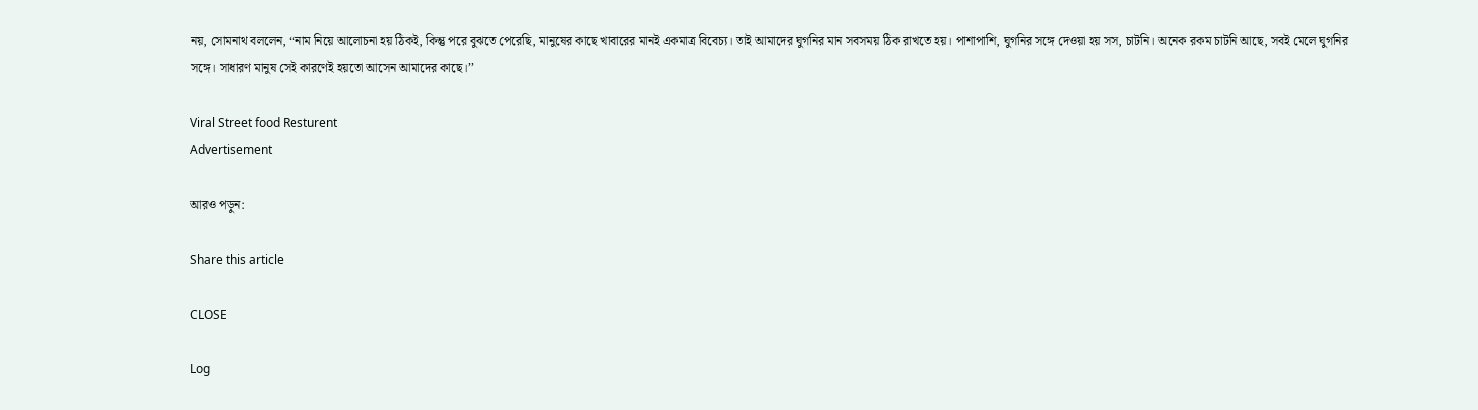নয়, সোমনাথ বললেন, ‘‘নাম নিয়ে আলোচনা হয় ঠিকই, কিন্তু পরে বুঝতে পেরেছি, মানুষের কাছে খাবারের মানই একমাত্র বিবেচ্য। তাই আমাদের ঘুগনির মান সবসময় ঠিক রাখতে হয়। পাশাপাশি, ঘুগনির সঙ্গে দেওয়া হয় সস, চাটনি। অনেক রকম চাটনি আছে, সবই মেলে ঘুগনির সঙ্গে। সাধারণ মানুষ সেই কারণেই হয়তো আসেন আমাদের কাছে।’’

Viral Street food Resturent
Advertisement

আরও পড়ুন:

Share this article

CLOSE

Log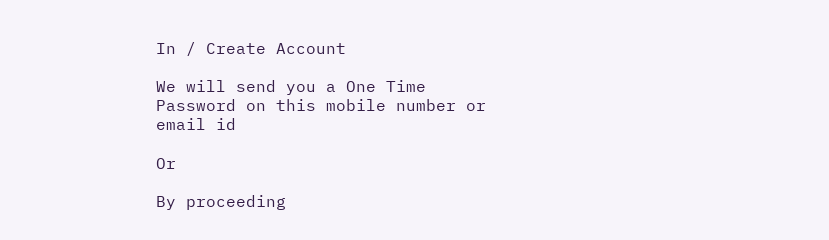In / Create Account

We will send you a One Time Password on this mobile number or email id

Or

By proceeding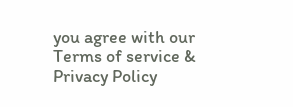you agree with our Terms of service & Privacy Policy